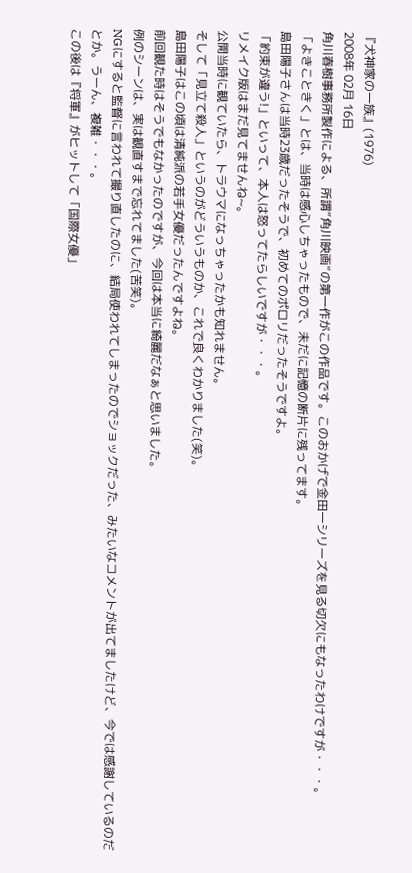『犬神家の一族』(1976)
2008年 02月 16日
角川春樹事務所製作による、所謂”角川映画”の第一作がこの作品です。このおかげで金田一シリーズを見る切欠にもなったわけですが・・・。
「よきこときく」とは、当時は感心しちゃったもので、未だに記憶の断片に残ってます。
島田陽子さんは当時23歳だったそうで、初めてのポロリだったそうですよ。
「約束が違う!」といって、本人は怒ってたらしいですが・・・。
リメイク版はまだ見てませんね~。
公開当時に観ていたら、トラウマになっちゃったかも知れません。
そして「見立て殺人」というのがどういうものか、これで良くわかりました(笑)。
島田陽子はこの頃は清純派の若手女優だったんですよね。
前回観た時はそうでもなかったのですが、今回は本当に綺麗だなぁと思いました。
例のシーンは、実は観直すまで忘れてました(苦笑)。
NGにすると監督に言われて撮り直したのに、結局使われてしまったのでショックだった、みたいなコメントが出てましたけど、今では感謝しているのだとか。うーん、複雑・・・。
この後は『将軍』がヒットして「国際女優」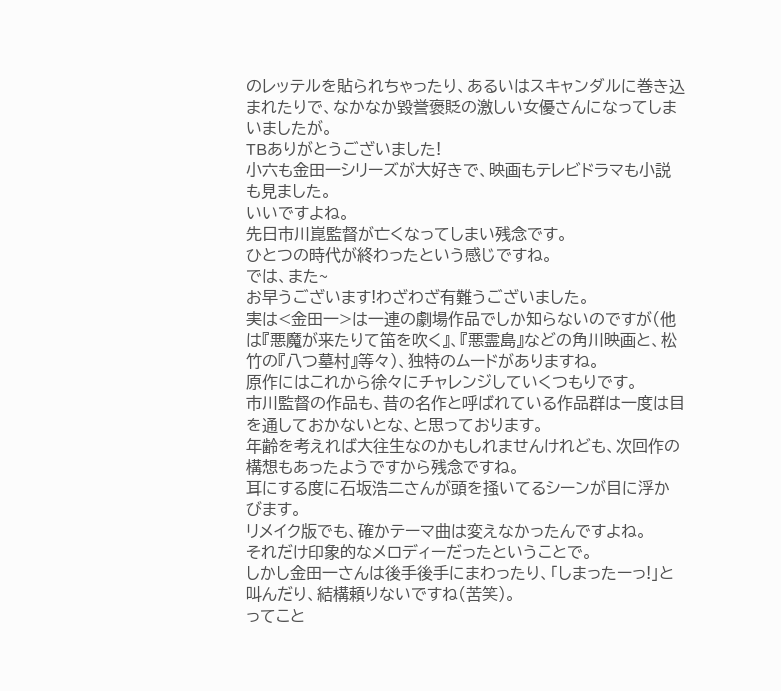のレッテルを貼られちゃったり、あるいはスキャンダルに巻き込まれたりで、なかなか毀誉褒貶の激しい女優さんになってしまいましたが。
TBありがとうございました!
小六も金田一シリーズが大好きで、映画もテレビドラマも小説も見ました。
いいですよね。
先日市川崑監督が亡くなってしまい残念です。
ひとつの時代が終わったという感じですね。
では、また~
お早うございます!わざわざ有難うございました。
実は<金田一>は一連の劇場作品でしか知らないのですが(他は『悪魔が来たりて笛を吹く』、『悪霊島』などの角川映画と、松竹の『八つ墓村』等々)、独特のムードがありますね。
原作にはこれから徐々にチャレンジしていくつもりです。
市川監督の作品も、昔の名作と呼ばれている作品群は一度は目を通しておかないとな、と思っております。
年齢を考えれば大往生なのかもしれませんけれども、次回作の構想もあったようですから残念ですね。
耳にする度に石坂浩二さんが頭を掻いてるシーンが目に浮かびます。
リメイク版でも、確かテーマ曲は変えなかったんですよね。
それだけ印象的なメロディーだったということで。
しかし金田一さんは後手後手にまわったり、「しまったーっ!」と叫んだり、結構頼りないですね(苦笑)。
ってこと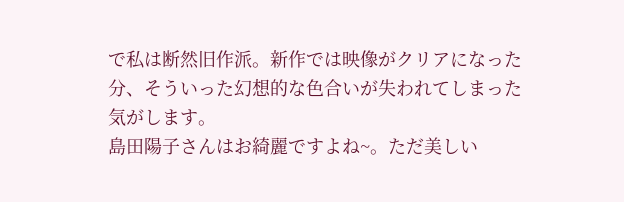で私は断然旧作派。新作では映像がクリアになった分、そういった幻想的な色合いが失われてしまった気がします。
島田陽子さんはお綺麗ですよね~。ただ美しい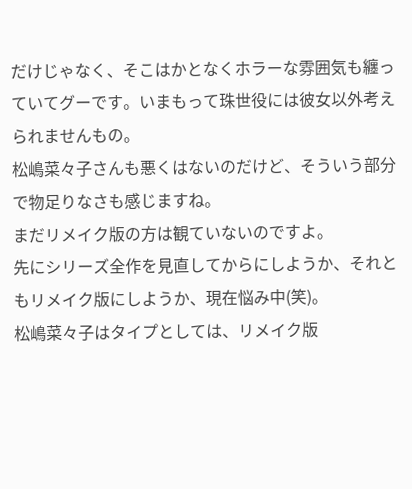だけじゃなく、そこはかとなくホラーな雰囲気も纏っていてグーです。いまもって珠世役には彼女以外考えられませんもの。
松嶋菜々子さんも悪くはないのだけど、そういう部分で物足りなさも感じますね。
まだリメイク版の方は観ていないのですよ。
先にシリーズ全作を見直してからにしようか、それともリメイク版にしようか、現在悩み中(笑)。
松嶋菜々子はタイプとしては、リメイク版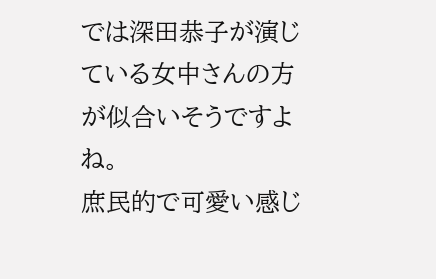では深田恭子が演じている女中さんの方が似合いそうですよね。
庶民的で可愛い感じ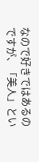なので好きではあるのですが、「美人」とい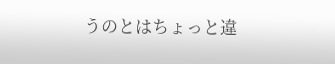うのとはちょっと違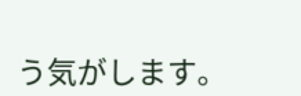う気がします。